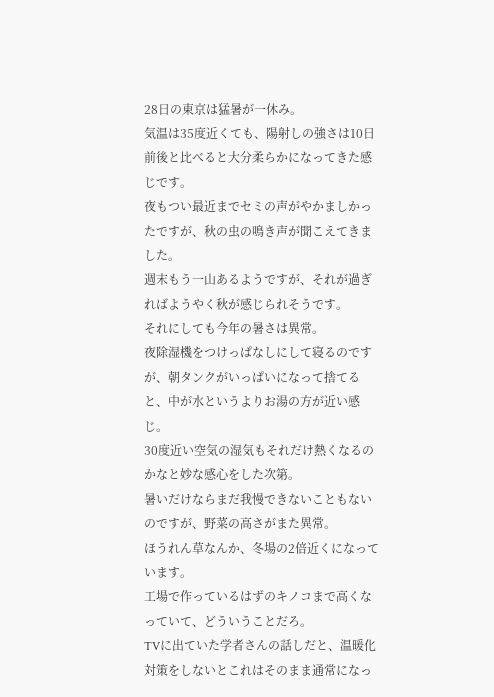28日の東京は猛暑が一休み。
気温は35度近くても、陽射しの強さは10日前後と比べると大分柔らかになってきた感じです。
夜もつい最近までセミの声がやかましかったですが、秋の虫の鳴き声が聞こえてきました。
週末もう一山あるようですが、それが過ぎればようやく秋が感じられそうです。
それにしても今年の暑さは異常。
夜除湿機をつけっぱなしにして寝るのですが、朝タンクがいっぱいになって捨てると、中が水というよりお湯の方が近い感じ。
30度近い空気の湿気もそれだけ熱くなるのかなと妙な感心をした次第。
暑いだけならまだ我慢できないこともないのですが、野菜の高さがまた異常。
ほうれん草なんか、冬場の2倍近くになっています。
工場で作っているはずのキノコまで高くなっていて、どういうことだろ。
TVに出ていた学者さんの話しだと、温暖化対策をしないとこれはそのまま通常になっ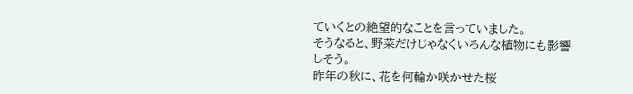ていくとの絶望的なことを言っていました。
そうなると、野菜だけじゃなくいろんな植物にも影響しそう。
昨年の秋に、花を何輪か咲かせた桜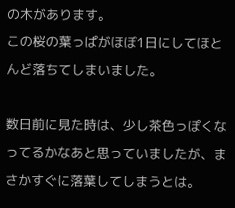の木があります。
この桜の葉っぱがほぼ1日にしてほとんど落ちてしまいました。

数日前に見た時は、少し茶色っぽくなってるかなあと思っていましたが、まさかすぐに落葉してしまうとは。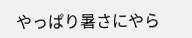やっぱり暑さにやら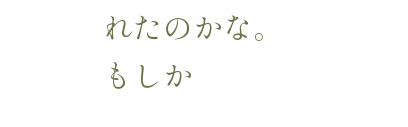れたのかな。
もしか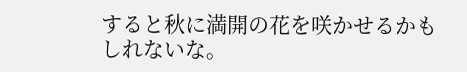すると秋に満開の花を咲かせるかもしれないな。